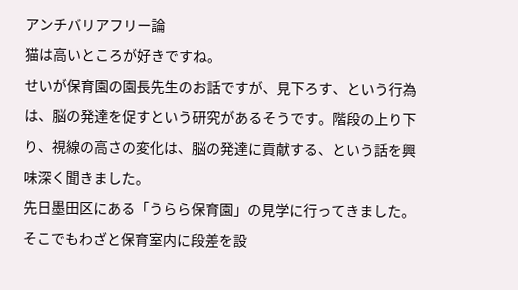アンチバリアフリー論
猫は高いところが好きですね。
せいが保育園の園長先生のお話ですが、見下ろす、という行為は、脳の発達を促すという研究があるそうです。階段の上り下り、視線の高さの変化は、脳の発達に貢献する、という話を興味深く聞きました。
先日墨田区にある「うらら保育園」の見学に行ってきました。そこでもわざと保育室内に段差を設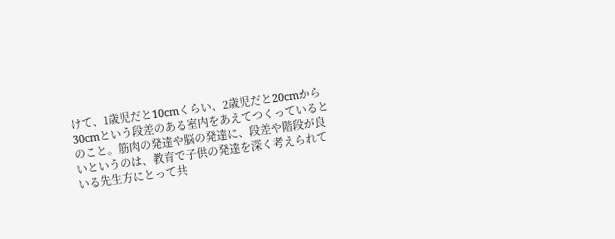けて、1歳児だと10cmくらい、2歳児だと20cmから30cmという段差のある室内をあえてつくっているとのこと。筋肉の発達や脳の発達に、段差や階段が良いというのは、教育で子供の発達を深く考えられている先生方にとって共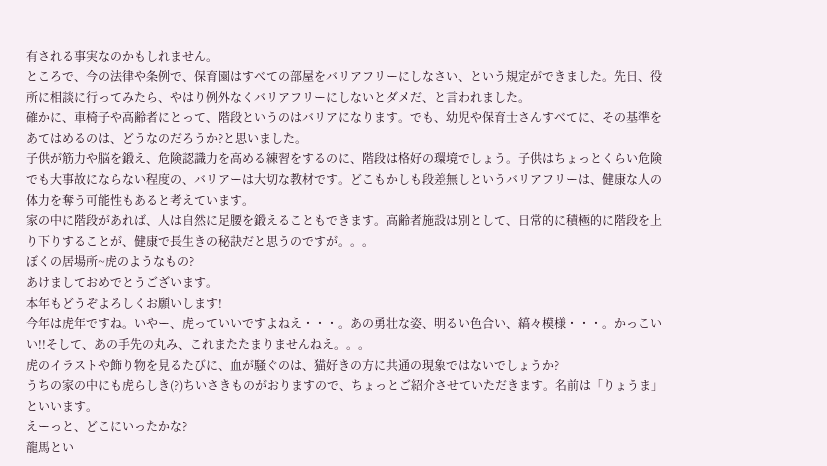有される事実なのかもしれません。
ところで、今の法律や条例で、保育園はすべての部屋をバリアフリーにしなさい、という規定ができました。先日、役所に相談に行ってみたら、やはり例外なくバリアフリーにしないとダメだ、と言われました。
確かに、車椅子や高齢者にとって、階段というのはバリアになります。でも、幼児や保育士さんすべてに、その基準をあてはめるのは、どうなのだろうか?と思いました。
子供が筋力や脳を鍛え、危険認識力を高める練習をするのに、階段は格好の環境でしょう。子供はちょっとくらい危険でも大事故にならない程度の、バリアーは大切な教材です。どこもかしも段差無しというバリアフリーは、健康な人の体力を奪う可能性もあると考えています。
家の中に階段があれば、人は自然に足腰を鍛えることもできます。高齢者施設は別として、日常的に積極的に階段を上り下りすることが、健康で長生きの秘訣だと思うのですが。。。
ぼくの居場所~虎のようなもの?
あけましておめでとうございます。
本年もどうぞよろしくお願いします!
今年は虎年ですね。いやー、虎っていいですよねえ・・・。あの勇壮な姿、明るい色合い、縞々模様・・・。かっこいい!!そして、あの手先の丸み、これまたたまりませんねえ。。。
虎のイラストや飾り物を見るたびに、血が騒ぐのは、猫好きの方に共通の現象ではないでしょうか?
うちの家の中にも虎らしき(?)ちいさきものがおりますので、ちょっとご紹介させていただきます。名前は「りょうま」といいます。
えーっと、どこにいったかな?
龍馬とい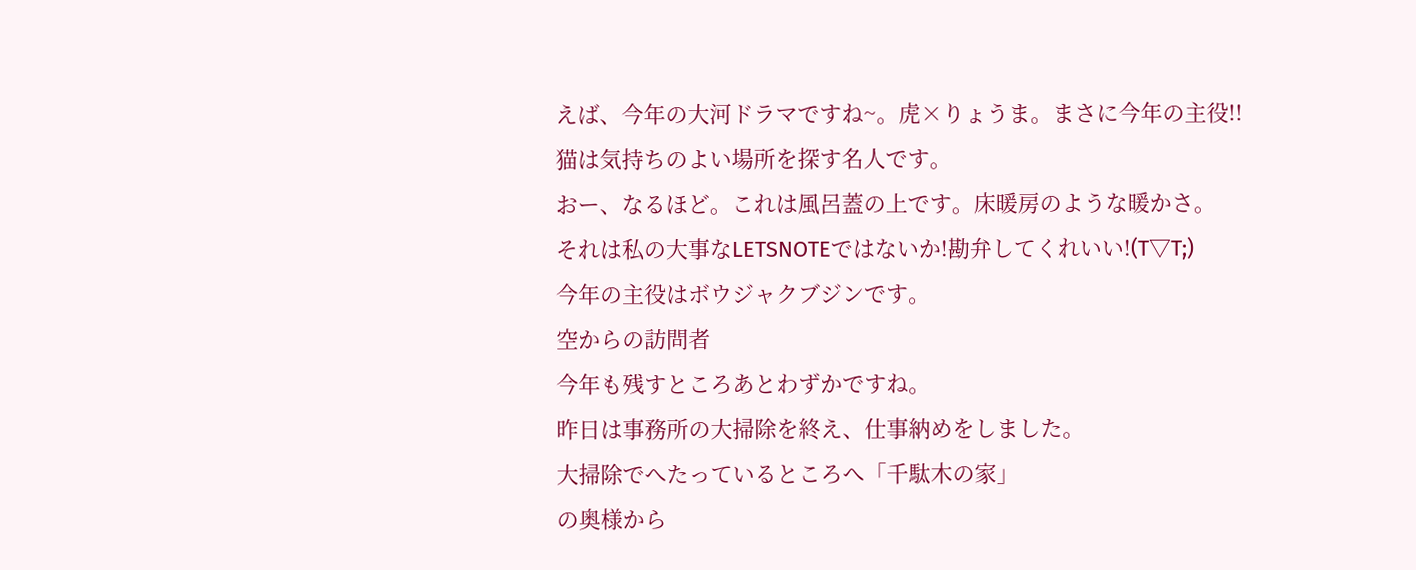えば、今年の大河ドラマですね~。虎×りょうま。まさに今年の主役!!
猫は気持ちのよい場所を探す名人です。
おー、なるほど。これは風呂蓋の上です。床暖房のような暖かさ。
それは私の大事なLETSNOTEではないか!勘弁してくれいい!(T▽T;)
今年の主役はボウジャクブジンです。
空からの訪問者
今年も残すところあとわずかですね。
昨日は事務所の大掃除を終え、仕事納めをしました。
大掃除でへたっているところへ「千駄木の家」
の奥様から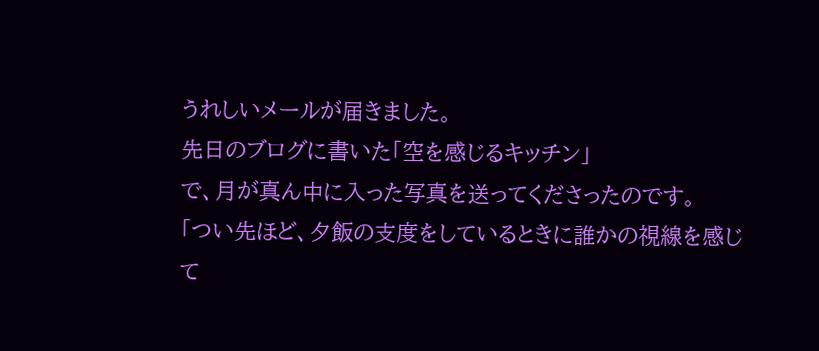うれしいメールが届きました。
先日のブログに書いた「空を感じるキッチン」
で、月が真ん中に入った写真を送ってくださったのです。
「つい先ほど、夕飯の支度をしているときに誰かの視線を感じて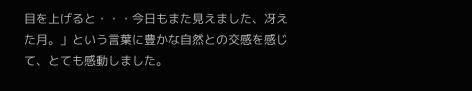目を上げると・・・今日もまた見えました、冴えた月。」という言葉に豊かな自然との交感を感じて、とても感動しました。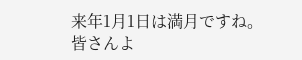来年1月1日は満月ですね。
皆さんよ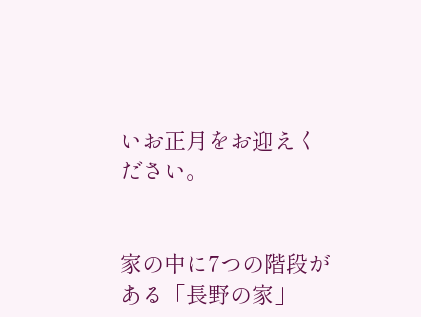いお正月をお迎えください。


家の中に7つの階段がある「長野の家」